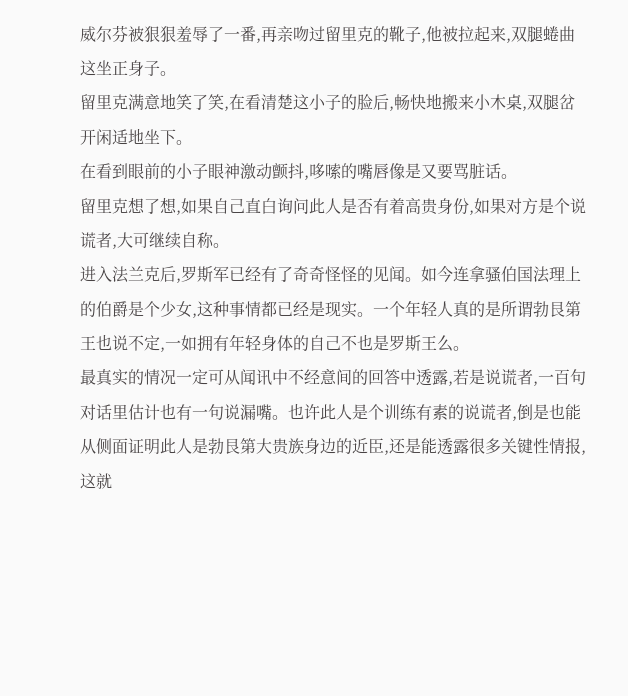威尔芬被狠狠羞辱了一番,再亲吻过留里克的靴子,他被拉起来,双腿蜷曲这坐正身子。
留里克满意地笑了笑,在看清楚这小子的脸后,畅快地搬来小木桌,双腿岔开闲适地坐下。
在看到眼前的小子眼神激动颤抖,哆嗦的嘴唇像是又要骂脏话。
留里克想了想,如果自己直白询问此人是否有着高贵身份,如果对方是个说谎者,大可继续自称。
进入法兰克后,罗斯军已经有了奇奇怪怪的见闻。如今连拿骚伯国法理上的伯爵是个少女,这种事情都已经是现实。一个年轻人真的是所谓勃艮第王也说不定,一如拥有年轻身体的自己不也是罗斯王么。
最真实的情况一定可从闻讯中不经意间的回答中透露,若是说谎者,一百句对话里估计也有一句说漏嘴。也许此人是个训练有素的说谎者,倒是也能从侧面证明此人是勃艮第大贵族身边的近臣,还是能透露很多关键性情报,这就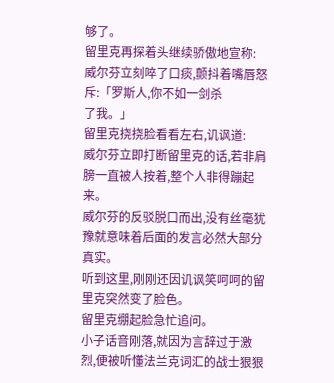够了。
留里克再探着头继续骄傲地宣称:
威尔芬立刻啐了口痰,颤抖着嘴唇怒斥:「罗斯人,你不如一剑杀
了我。」
留里克挠挠脸看看左右,讥讽道:
威尔芬立即打断留里克的话,若非肩膀一直被人按着,整个人非得蹦起来。
威尔芬的反驳脱口而出,没有丝毫犹豫就意味着后面的发言必然大部分真实。
听到这里,刚刚还因讥讽笑呵呵的留里克突然变了脸色。
留里克绷起脸急忙追问。
小子话音刚落,就因为言辞过于激烈,便被听懂法兰克词汇的战士狠狠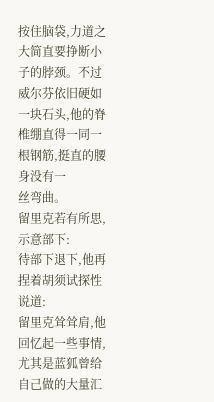按住脑袋,力道之大简直要挣断小子的脖颈。不过威尔芬依旧硬如一块石头,他的脊椎绷直得一同一根钢筋,挺直的腰身没有一
丝弯曲。
留里克若有所思,示意部下:
待部下退下,他再捏着胡须试探性说道:
留里克耸耸肩,他回忆起一些事情,尤其是蓝狐曾给自己做的大量汇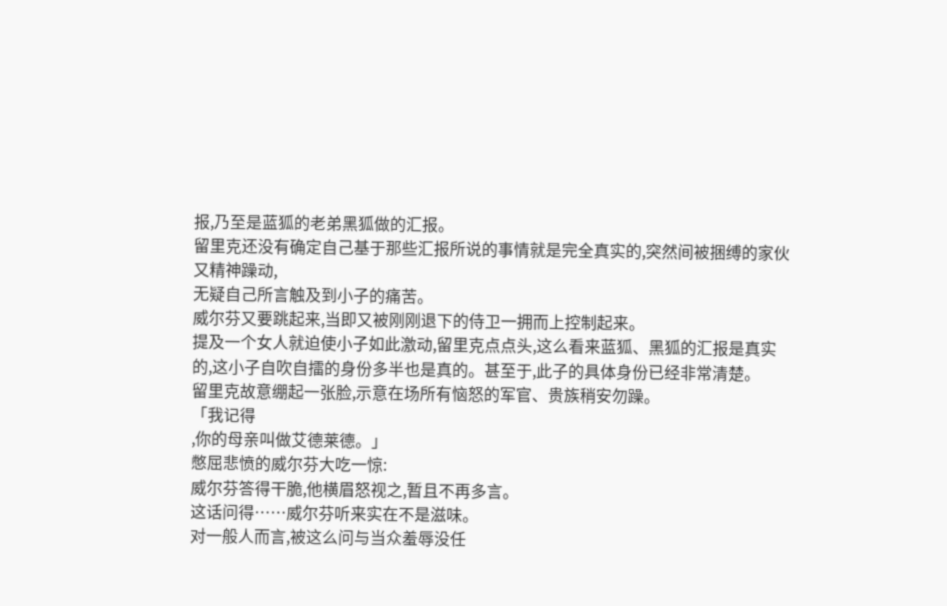报,乃至是蓝狐的老弟黑狐做的汇报。
留里克还没有确定自己基于那些汇报所说的事情就是完全真实的,突然间被捆缚的家伙又精神躁动,
无疑自己所言触及到小子的痛苦。
威尔芬又要跳起来,当即又被刚刚退下的侍卫一拥而上控制起来。
提及一个女人就迫使小子如此激动,留里克点点头,这么看来蓝狐、黑狐的汇报是真实的,这小子自吹自擂的身份多半也是真的。甚至于,此子的具体身份已经非常清楚。
留里克故意绷起一张脸,示意在场所有恼怒的军官、贵族稍安勿躁。
「我记得
,你的母亲叫做艾德莱德。」
憋屈悲愤的威尔芬大吃一惊:
威尔芬答得干脆,他横眉怒视之,暂且不再多言。
这话问得……威尔芬听来实在不是滋味。
对一般人而言,被这么问与当众羞辱没任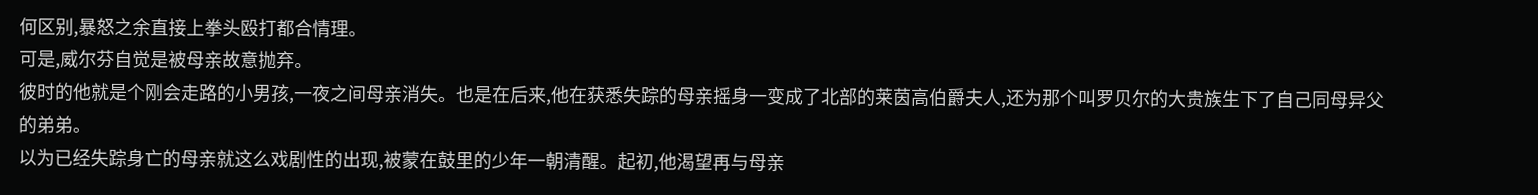何区别,暴怒之余直接上拳头殴打都合情理。
可是,威尔芬自觉是被母亲故意抛弃。
彼时的他就是个刚会走路的小男孩,一夜之间母亲消失。也是在后来,他在获悉失踪的母亲摇身一变成了北部的莱茵高伯爵夫人,还为那个叫罗贝尔的大贵族生下了自己同母异父的弟弟。
以为已经失踪身亡的母亲就这么戏剧性的出现,被蒙在鼓里的少年一朝清醒。起初,他渴望再与母亲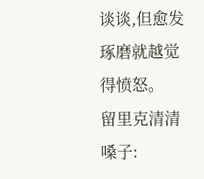谈谈,但愈发琢磨就越觉得愤怒。
留里克清清嗓子: